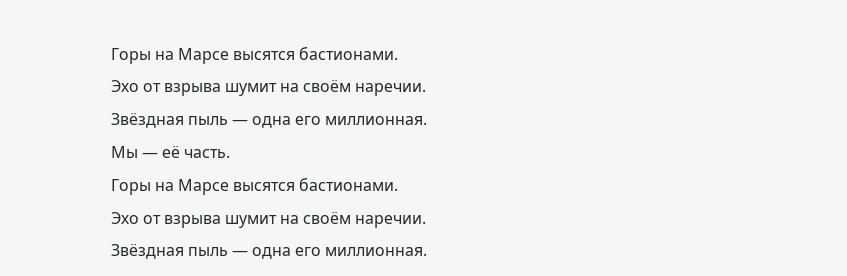Горы на Марсе высятся бастионами.
Эхо от взрыва шумит на своём наречии.
Звёздная пыль — одна его миллионная.
Мы — её часть.
Горы на Марсе высятся бастионами.
Эхо от взрыва шумит на своём наречии.
Звёздная пыль — одна его миллионная.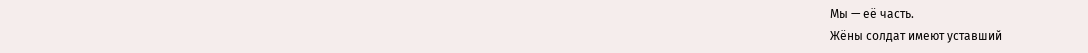Мы — её часть.
Жёны солдат имеют уставший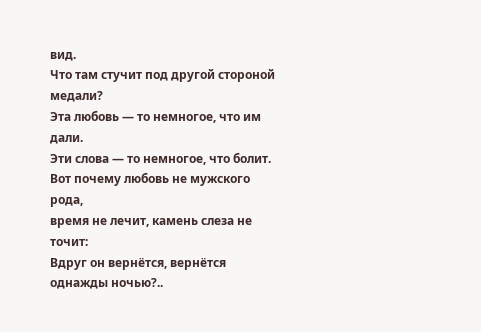вид.
Что там стучит под другой стороной медали?
Эта любовь — то немногое, что им дали.
Эти слова — то немногое, что болит.
Вот почему любовь не мужского рода,
время не лечит, камень слеза не точит:
Вдруг он вернётся, вернётся однажды ночью?..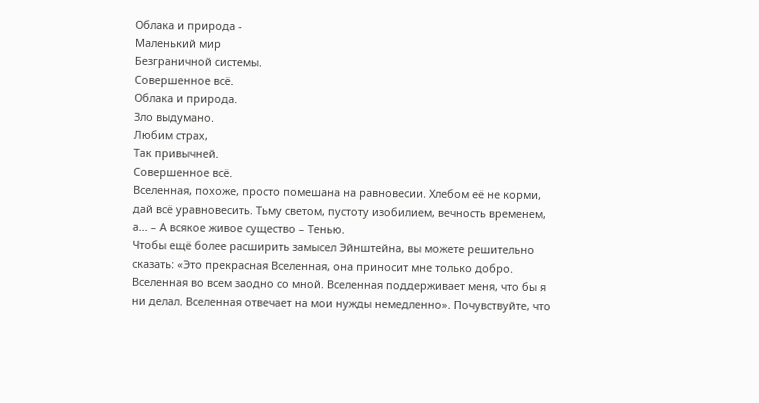Облака и природа -
Маленький мир
Безграничной системы.
Совершенное всё.
Облака и природа.
Зло выдумано.
Любим страх,
Так привычней.
Совершенное всё.
Вселенная, похоже, просто помешана на равновесии. Хлебом её не корми, дай всё уравновесить. Тьму светом, пустоту изобилием, вечность временем, а... – А всякое живое существо – Тенью.
Чтобы ещё более расширить замысел Эйнштейна, вы можете решительно сказать: «Это прекрасная Вселенная, она приносит мне только добро. Вселенная во всем заодно со мной. Вселенная поддерживает меня, что бы я ни делал. Вселенная отвечает на мои нужды немедленно». Почувствуйте, что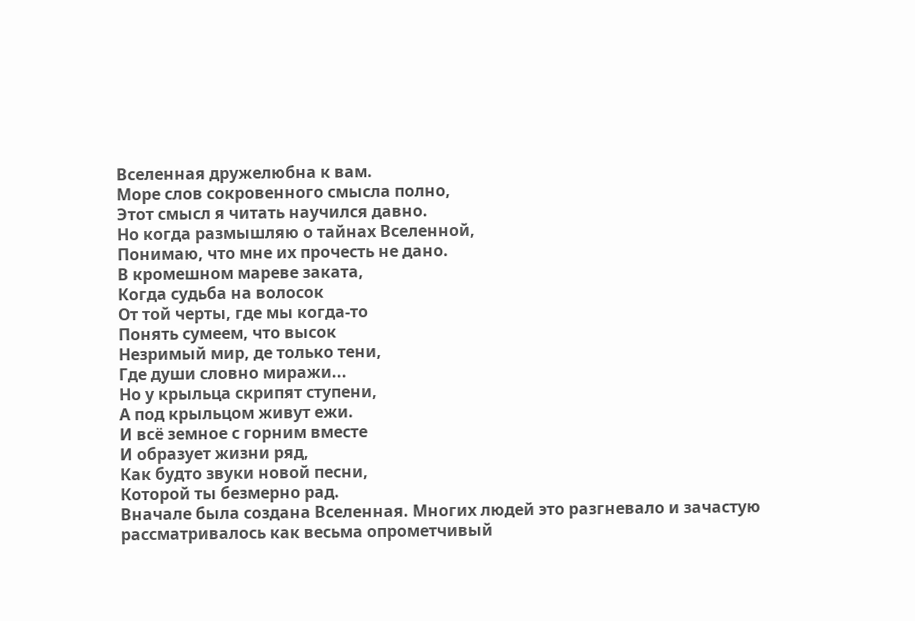Вселенная дружелюбна к вам.
Море слов сокровенного смысла полно,
Этот смысл я читать научился давно.
Но когда размышляю о тайнах Вселенной,
Понимаю, что мне их прочесть не дано.
В кромешном мареве заката,
Когда судьба на волосок
От той черты, где мы когда-то
Понять сумеем, что высок
Незримый мир, де только тени,
Где души словно миражи...
Но у крыльца скрипят ступени,
А под крыльцом живут ежи.
И всё земное с горним вместе
И образует жизни ряд,
Как будто звуки новой песни,
Которой ты безмерно рад.
Вначале была создана Вселенная. Многих людей это разгневало и зачастую рассматривалось как весьма опрометчивый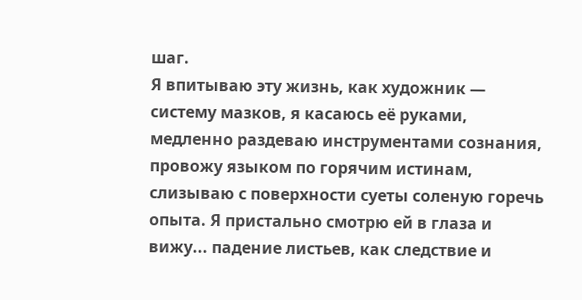шаг.
Я впитываю эту жизнь, как художник — систему мазков, я касаюсь её руками, медленно раздеваю инструментами сознания, провожу языком по горячим истинам, слизываю с поверхности суеты соленую горечь опыта. Я пристально смотрю ей в глаза и вижу... падение листьев, как следствие и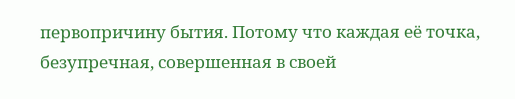первопричину бытия. Потому что каждая её точка, безупречная, совершенная в своей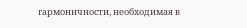гармоничности, необходимая в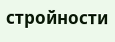стройности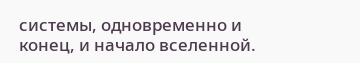системы, одновременно и конец, и начало вселенной.